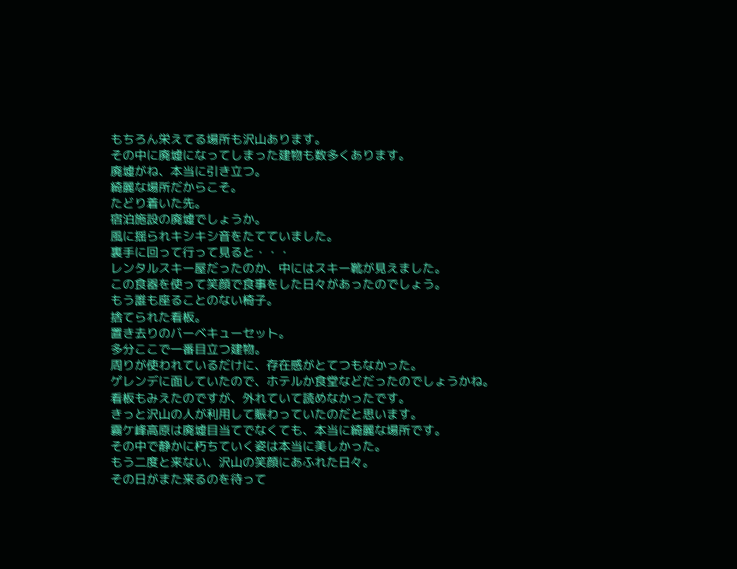もちろん栄えてる場所も沢山あります。
その中に廃墟になってしまった建物も数多くあります。
廃墟がね、本当に引き立つ。
綺麗な場所だからこそ。
たどり着いた先。
宿泊施設の廃墟でしょうか。
風に揺られキシキシ音をたてていました。
裏手に回って行って見ると・・・
レンタルスキー屋だったのか、中にはスキー靴が見えました。
この食器を使って笑顔で食事をした日々があったのでしょう。
もう誰も座ることのない椅子。
捨てられた看板。
置き去りのバーベキューセット。
多分ここで一番目立つ建物。
周りが使われているだけに、存在感がとてつもなかった。
ゲレンデに面していたので、ホテルか食堂などだったのでしょうかね。
看板もみえたのですが、外れていて読めなかったです。
きっと沢山の人が利用して賑わっていたのだと思います。
霧ケ峰高原は廃墟目当てでなくても、本当に綺麗な場所です。
その中で静かに朽ちていく姿は本当に美しかった。
もう二度と来ない、沢山の笑顔にあふれた日々。
その日がまた来るのを待って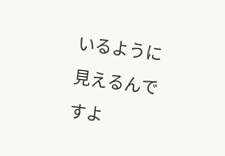いるように見えるんですよ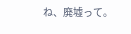ね、廃墟って。